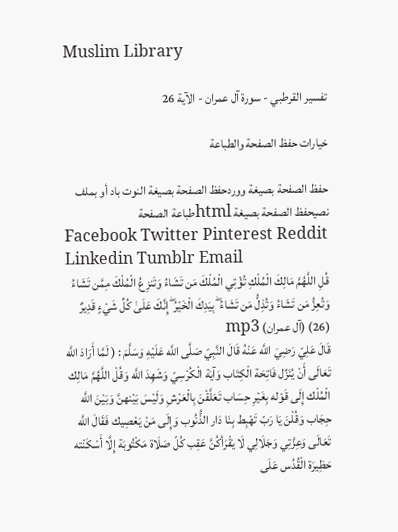Muslim Library

تفسير القرطبي - سورة آل عمران - الآية 26

خيارات حفظ الصفحة والطباعة

حفظ الصفحة بصيغة ووردحفظ الصفحة بصيغة النوت باد أو بملف نصيحفظ الصفحة بصيغة htmlطباعة الصفحة
Facebook Twitter Pinterest Reddit Linkedin Tumblr Email
قُلِ اللَّهُمَّ مَالِكَ الْمُلْكِ تُؤْتِي الْمُلْكَ مَن تَشَاءُ وَتَنزِعُ الْمُلْكَ مِمَّن تَشَاءُ وَتُعِزُّ مَن تَشَاءُ وَتُذِلُّ مَن تَشَاءُ ۖ بِيَدِكَ الْخَيْرُ ۖ إِنَّكَ عَلَىٰ كُلِّ شَيْءٍ قَدِيرٌ (26) (آل عمران) mp3
قَالَ عَلِيّ رَضِيَ اللَّه عَنْهُ قَالَ النَّبِيّ صَلَّى اللَّه عَلَيْهِ وَسَلَّمَ : ( لَمَّا أَرَادَ اللَّه تَعَالَى أَنْ يُنَزِّل فَاتِحَة الْكِتَاب وَآيَة الْكُرْسِيّ وَشَهِدَ اللَّه وَقُلْ اللَّهُمَّ مَالِك الْمُلْك إِلَى قَوْله بِغَيْرِ حِسَاب تَعَلَّقْنَ بِالْعَرْشِ وَلَيْسَ بَيْنهنَّ وَبَيْنَ اللَّه حِجَاب وَقُلْنَ يَا رَبّ تَهْبِط بِنَا دَار الذُّنُوب وَإِلَى مَنْ يَعْصِيك فَقَالَ اللَّه تَعَالَى وَعِزَّتِي وَجَلَالِي لَا يَقْرَأكُنَّ عَقِب كُلّ صَلَاة مَكْتُوبَة إِلَّا أَسْكَنْته حَظِيرَة الْقُدُس عَلَى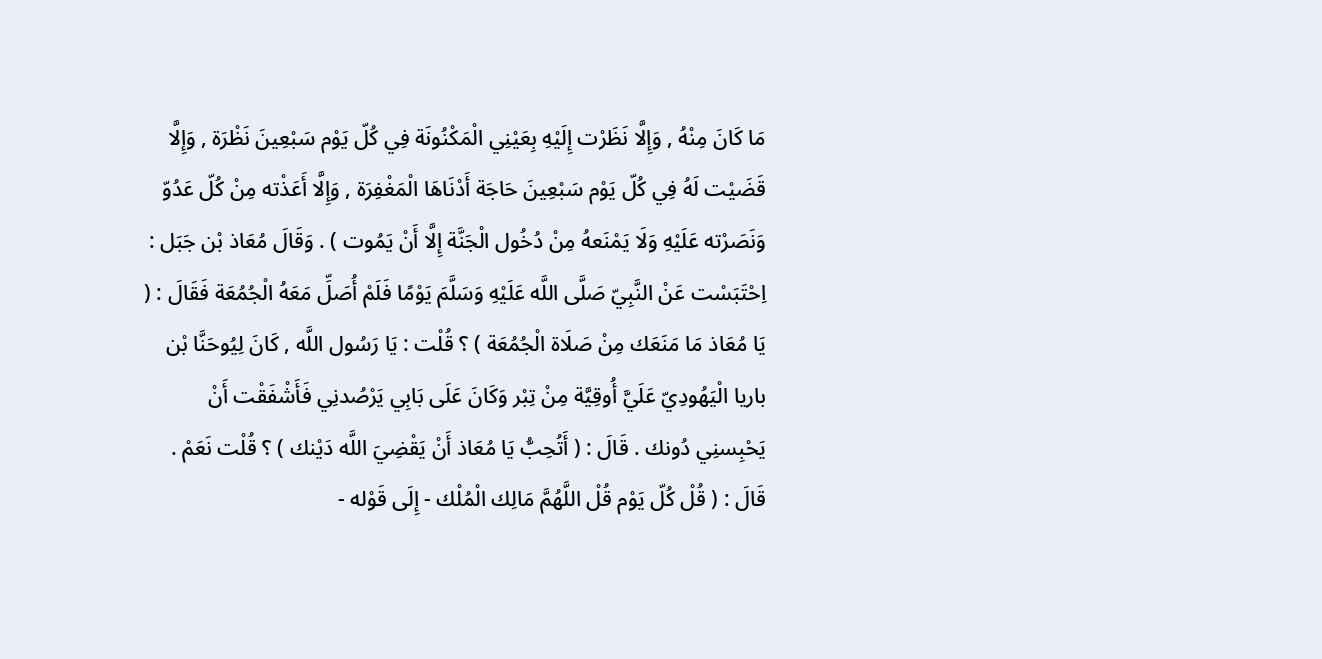مَا كَانَ مِنْهُ , وَإِلَّا نَظَرْت إِلَيْهِ بِعَيْنِي الْمَكْنُونَة فِي كُلّ يَوْم سَبْعِينَ نَظْرَة , وَإِلَّا قَضَيْت لَهُ فِي كُلّ يَوْم سَبْعِينَ حَاجَة أَدْنَاهَا الْمَغْفِرَة , وَإِلَّا أَعَذْته مِنْ كُلّ عَدُوّ وَنَصَرْته عَلَيْهِ وَلَا يَمْنَعهُ مِنْ دُخُول الْجَنَّة إِلَّا أَنْ يَمُوت ) . وَقَالَ مُعَاذ بْن جَبَل : اِحْتَبَسْت عَنْ النَّبِيّ صَلَّى اللَّه عَلَيْهِ وَسَلَّمَ يَوْمًا فَلَمْ أُصَلِّ مَعَهُ الْجُمُعَة فَقَالَ : ( يَا مُعَاذ مَا مَنَعَك مِنْ صَلَاة الْجُمُعَة ) ؟ قُلْت : يَا رَسُول اللَّه , كَانَ لِيُوحَنَّا بْن باريا الْيَهُودِيّ عَلَيَّ أُوقِيَّة مِنْ تِبْر وَكَانَ عَلَى بَابِي يَرْصُدنِي فَأَشْفَقْت أَنْ يَحْبِسنِي دُونك . قَالَ : ( أَتُحِبُّ يَا مُعَاذ أَنْ يَقْضِيَ اللَّه دَيْنك ) ؟ قُلْت نَعَمْ . قَالَ : ( قُلْ كُلّ يَوْم قُلْ اللَّهُمَّ مَالِك الْمُلْك - إِلَى قَوْله -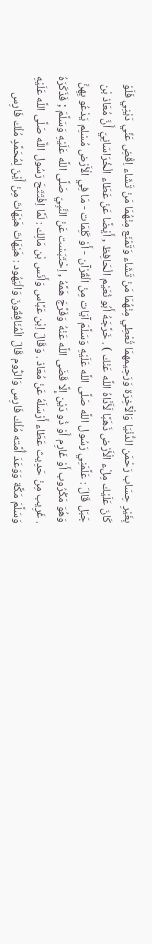بِغَيْرِ حِسَاب رَحْمَن الدُّنْيَا وَالْآخِرَة وَرَحِيمهمَا تُعْطِي مِنْهُمَا مَنْ تَشَاء وَتَمْنَع مِنْهُمَا مَنْ تَشَاء اِقْضِ عَنِّي دَيْنِي فَلَوْ كَانَ عَلَيْك مِلْء الْأَرْض ذَهَبًا لَأَدَّاهُ اللَّه عَنْك ) . خَرَّجَهُ أَبُو نُعَيْم الْحَافِظ , أَيْضًا عَنْ عَطَاء الْخُرَاسَانِيّ أَنَّ مُعَاذ بْن جَبَل قَالَ : عَلَّمَنِي رَسُول اللَّه صَلَّى اللَّه عَلَيْهِ وَسَلَّمَ آيَات مِنْ الْقُرْآن - أَوْ كَلِمَات - مَا فِي الْأَرْض مُسْلِم يَدْعُو بِهِنَّ وَهُوَ مَكْرُوب أَوْ غَارِم أَوْ ذُو دَيْن إِلَّا قَضَى اللَّه عَنْهُ وَفَرَّجَ هَمَّهُ , اِحْتَبَسْت عَنْ النَّبِيّ صَلَّى اللَّه عَلَيْهِ وَسَلَّمَ ; فَذَكَرَهُ . غَرِيب مِنْ حَدِيث عَطَاء أَرْسَلَهُ عَنْ مُعَاذ . وَقَالَ اِبْن عَبَّاس وَأَنَس بْن مَالِك : لَمَّا اِفْتَتَحَ رَسُول اللَّه صَلَّى اللَّه عَلَيْهِ وَسَلَّمَ مَكَّة وَوَعَدَ أُمَّته مُلْك فَارِس وَالرُّوم قَالَ الْمُنَافِقُونَ وَالْيَهُود : هَيْهَاتَ هَيْهَاتَ مِنْ أَيْنَ لِمُحَمَّدٍ مُلْك فَارِس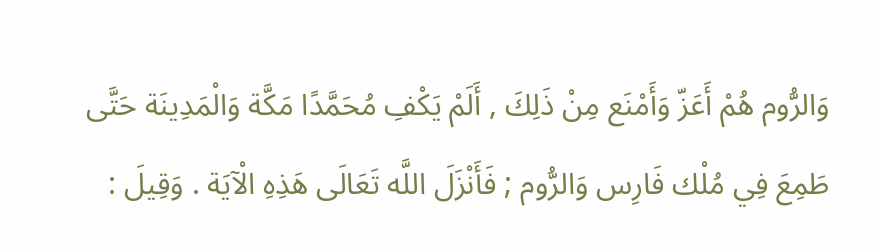وَالرُّوم هُمْ أَعَزّ وَأَمْنَع مِنْ ذَلِكَ , أَلَمْ يَكْفِ مُحَمَّدًا مَكَّة وَالْمَدِينَة حَتَّى طَمِعَ فِي مُلْك فَارِس وَالرُّوم ; فَأَنْزَلَ اللَّه تَعَالَى هَذِهِ الْآيَة . وَقِيلَ :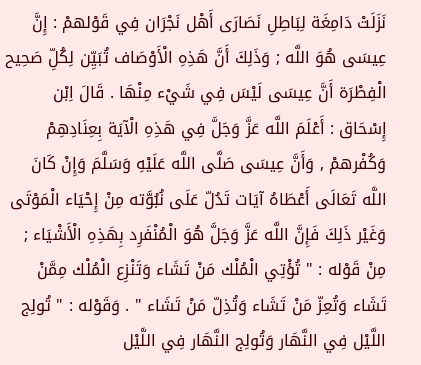نَزَلَتْ دَامِغَة لِبَاطِلِ نَصَارَى أَهْل نَجْرَان فِي قَوْلهمْ : إِنَّ عِيسَى هُوَ اللَّه ; وَذَلِكَ أَنَّ هَذِهِ الْأَوْصَاف تُبَيِّن لِكُلِّ صَحِيح الْفِطْرَة أَنَّ عِيسَى لَيْسَ فِي شَيْء مِنْهَا . قَالَ اِبْن إِسْحَاق : أَعْلَمَ اللَّه عَزَّ وَجَلَّ فِي هَذِهِ الْآيَة بِعِنَادِهِمْ وَكُفْرهمْ , وَأَنَّ عِيسَى صَلَّى اللَّه عَلَيْهِ وَسَلَّمَ وَإِنْ كَانَ اللَّه تَعَالَى أَعْطَاهُ آيَات تَدُلّ عَلَى نُبُوَّته مِنْ إِحْيَاء الْمَوْتَى وَغَيْر ذَلِكَ فَإِنَّ اللَّه عَزَّ وَجَلَّ هُوَ الْمُنْفَرِد بِهَذِهِ الْأَشْيَاء ; مِنْ قَوْله : " تُؤْتِي الْمُلْك مَنْ تَشَاء وَتَنْزِع الْمُلْك مِمَّنْ تَشَاء وَتُعِزّ مَنْ تَشَاء وَتُذِلّ مَنْ تَشَاء " . وَقَوْله : " تُولِج اللَّيْل فِي النَّهَار وَتُولِج النَّهَار فِي اللَّيْل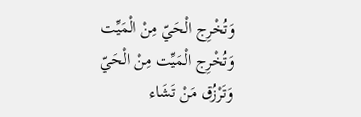وَتُخْرِج الْحَيّ مِنْ الْمَيِّت وَتُخْرِج الْمَيِّت مِنْ الْحَيّ وَتَرْزُق مَنْ تَشَاء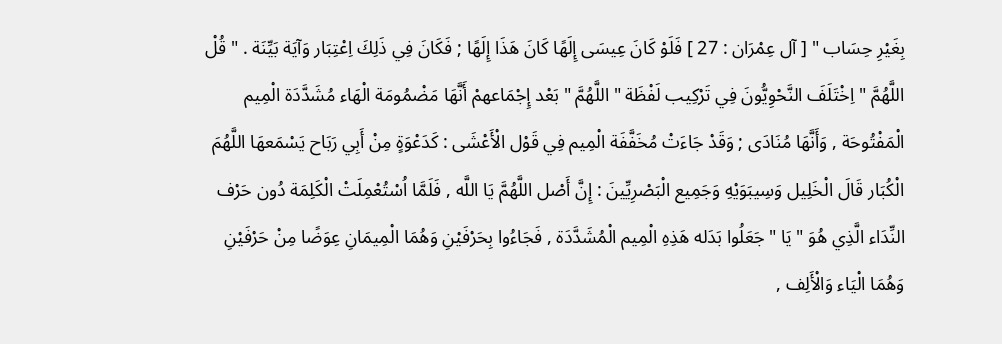بِغَيْرِ حِسَاب " [ آل عِمْرَان : 27 ] فَلَوْ كَانَ عِيسَى إِلَهًا كَانَ هَذَا إِلَهًا ; فَكَانَ فِي ذَلِكَ اِعْتِبَار وَآيَة بَيِّنَة . " قُلْ اللَّهُمَّ " اِخْتَلَفَ النَّحْوِيُّونَ فِي تَرْكِيب لَفْظَة " اللَّهُمَّ " بَعْد إِجْمَاعهمْ أَنَّهَا مَضْمُومَة الْهَاء مُشَدَّدَة الْمِيم الْمَفْتُوحَة , وَأَنَّهَا مُنَادَى ; وَقَدْ جَاءَتْ مُخَفَّفَة الْمِيم فِي قَوْل الْأَعْشَى : كَدَعْوَةٍ مِنْ أَبِي رَبَاح يَسْمَعهَا اللَّهُمَ الْكُبَار قَالَ الْخَلِيل وَسِيبَوَيْهِ وَجَمِيع الْبَصْرِيِّينَ : إِنَّ أَصْل اللَّهُمَّ يَا اللَّه , فَلَمَّا اُسْتُعْمِلَتْ الْكَلِمَة دُون حَرْف النِّدَاء الَّذِي هُوَ " يَا " جَعَلُوا بَدَله هَذِهِ الْمِيم الْمُشَدَّدَة , فَجَاءُوا بِحَرْفَيْنِ وَهُمَا الْمِيمَانِ عِوَضًا مِنْ حَرْفَيْنِ وَهُمَا الْيَاء وَالْأَلِف ,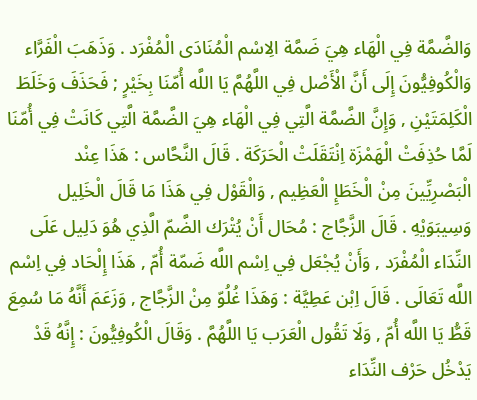وَالضَّمَّة فِي الْهَاء هِيَ ضَمَّة الِاسْم الْمُنَادَى الْمُفْرَد . وَذَهَبَ الْفَرَّاء وَالْكُوفِيُّونَ إِلَى أَنَّ الْأَصْل فِي اللَّهُمَّ يَا اللَّه أُمّنَا بِخَيْرٍ ; فَحَذَفَ وَخَلَطَ الْكَلِمَتَيْنِ , وَإِنَّ الضَّمَّة الَّتِي فِي الْهَاء هِيَ الضَّمَّة الَّتِي كَانَتْ فِي أُمّنَا لَمَّا حُذِفَتْ الْهَمْزَة اِنْتَقَلَتْ الْحَرَكَة . قَالَ النَّحَّاس : هَذَا عِنْد الْبَصْرِيِّينَ مِنْ الْخَطَإِ الْعَظِيم , وَالْقَوْل فِي هَذَا مَا قَالَ الْخَلِيل وَسِيبَوَيْهِ . قَالَ الزَّجَّاج : مُحَال أَنْ يُتْرَك الضَّمّ الَّذِي هُوَ دَلِيل عَلَى النِّدَاء الْمُفْرَد , وَأَنْ يُجْعَل فِي اِسْم اللَّه ضَمّة أُمّ , هَذَا إِلْحَاد فِي اِسْم اللَّه تَعَالَى . قَالَ اِبْن عَطِيَّة : وَهَذَا غُلُوّ مِنْ الزَّجَّاج , وَزَعَمَ أَنَّهُ مَا سُمِعَ قَطُّ يَا اللَّه أُمّ , وَلَا تَقُول الْعَرَب يَا اللَّهُمَّ . وَقَالَ الْكُوفِيُّونَ : إِنَّهُ قَدْ يَدْخُل حَرْف النِّدَاء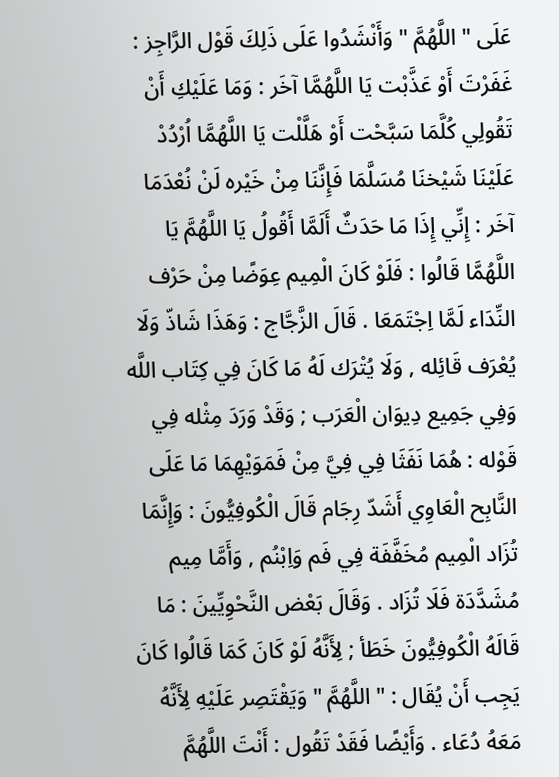عَلَى " اللَّهُمَّ " وَأَنْشَدُوا عَلَى ذَلِكَ قَوْل الرَّاجِز : غَفَرْتَ أَوْ عَذَّبْت يَا اللَّهُمَّا آخَر : وَمَا عَلَيْكِ أَنْ تَقُولِي كُلَّمَا سَبَّحْت أَوْ هَلَّلْت يَا اللَّهُمَّا اُرْدُدْ عَلَيْنَا شَيْخنَا مُسَلَّمَا فَإِنَّنَا مِنْ خَيْره لَنْ نُعْدَمَا آخَر : إِنِّي إِذَا مَا حَدَثٌ أَلَمَّا أَقُولُ يَا اللَّهُمَّ يَا اللَّهُمَّا قَالُوا : فَلَوْ كَانَ الْمِيم عِوَضًا مِنْ حَرْف النِّدَاء لَمَّا اِجْتَمَعَا . قَالَ الزَّجَّاج : وَهَذَا شَاذّ وَلَا يُعْرَف قَائِله , وَلَا يُتْرَك لَهُ مَا كَانَ فِي كِتَاب اللَّه وَفِي جَمِيع دِيوَان الْعَرَب ; وَقَدْ وَرَدَ مِثْله فِي قَوْله : هُمَا نَفَثَا فِي فِيَّ مِنْ فَمَوَيْهِمَا مَا عَلَى النَّابِح الْعَاوِي أَشَدّ رِجَام قَالَ الْكُوفِيُّونَ : وَإِنَّمَا تُزَاد الْمِيم مُخَفَّفَة فِي فَم وَاِبْنُم , وَأَمَّا مِيم مُشَدَّدَة فَلَا تُزَاد . وَقَالَ بَعْض النَّحْوِيِّينَ : مَا قَالَهُ الْكُوفِيُّونَ خَطَأ ; لِأَنَّهُ لَوْ كَانَ كَمَا قَالُوا كَانَ يَجِب أَنْ يُقَال : " اللَّهُمَّ " وَيَقْتَصِر عَلَيْهِ لِأَنَّهُ مَعَهُ دُعَاء . وَأَيْضًا فَقَدْ تَقُول : أَنْتَ اللَّهُمَّ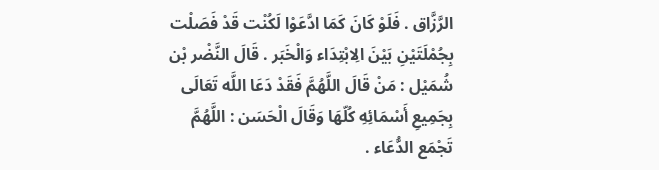الرَّزَّاق . فَلَوْ كَانَ كَمَا ادَّعَوْا لَكُنْت قَدْ فَصَلْت بِجُمْلَتَيْنِ بَيْنَ الِابْتِدَاء وَالْخَبَر . قَالَ النَّضْر بْن شُمَيْل : مَنْ قَالَ اللَّهُمَّ فَقَدْ دَعَا اللَّه تَعَالَى بِجَمِيعِ أَسْمَائِهِ كُلّهَا وَقَالَ الْحَسَن : اللَّهُمَّ تَجْمَع الدُّعَاء .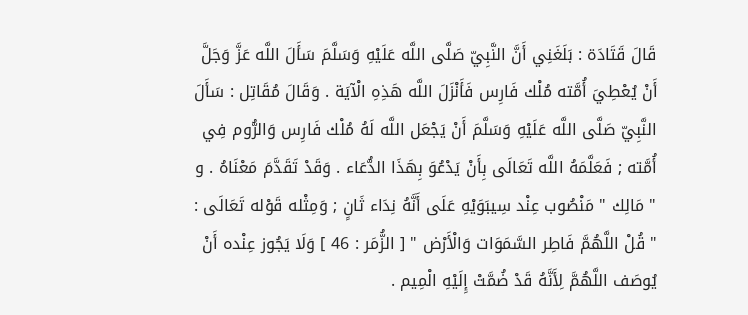قَالَ قَتَادَة : بَلَغَنِي أَنَّ النَّبِيّ صَلَّى اللَّه عَلَيْهِ وَسَلَّمَ سَأَلَ اللَّه عَزَّ وَجَلَّ أَنْ يُعْطِيَ أُمَّته مُلْك فَارِس فَأَنْزَلَ اللَّه هَذِهِ الْآيَة . وَقَالَ مُقَاتِل : سَأَلَ النَّبِيّ صَلَّى اللَّه عَلَيْهِ وَسَلَّمَ أَنْ يَجْعَل اللَّه لَهُ مُلْك فَارِس وَالرُّوم فِي أُمَّته ; فَعَلَّمَهُ اللَّه تَعَالَى بِأَنْ يَدْعُوَ بِهَذَا الدُّعَاء . وَقَدْ تَقَدَّمَ مَعْنَاهُ . و " مَالِك " مَنْصُوب عِنْد سِيبَوَيْهِ عَلَى أَنَّهُ نِدَاء ثَانٍ ; وَمِثْله قَوْله تَعَالَى : " قُلْ اللَّهُمَّ فَاطِر السَّمَوَات وَالْأَرْض " [ الزُّمَر : 46 ] وَلَا يَجُوز عِنْده أَنْ يُوصَف اللَّهُمَّ لِأَنَّهُ قَدْ ضُمَّتْ إِلَيْهِ الْمِيم .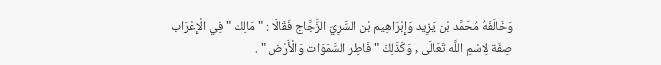وَخَالَفَهُ مُحَمَّد بْن يَزِيد وَإِبْرَاهِيم بْن السَّرِيّ الزَّجَّاج فَقَالَا : " مَالِك " فِي الْإِعْرَاب صِفَة لِاسْمِ اللَّه تَعَالَى , وَكَذَلِكَ " فَاطِر السَّمَوَات وَالْأَرْض " .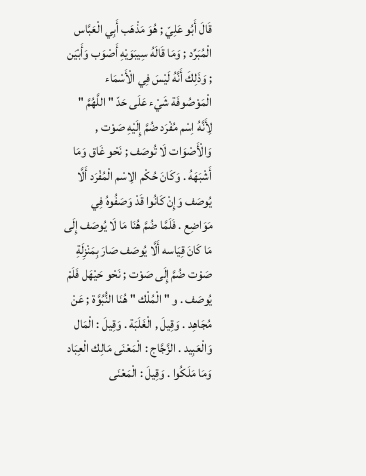قَالَ أَبُو عَلِيّ ; هُوَ مَذْهَب أَبِي الْعَبَّاس الْمُبَرِّد ; وَمَا قَالَهُ سِيبَوَيْهِ أَصْوَب وَأَبْيَن ; وَذَلِكَ أَنَّهُ لَيْسَ فِي الْأَسْمَاء الْمَوْصُوفَة شَيْء عَلَى حَدّ " اللَّهُمَّ " لِأَنَّهُ اِسْم مُفْرَد ضُمَّ إِلَيْهِ صَوْت , وَالْأَصْوَات لَا تُوصَف ; نَحْو غَاق وَمَا أَشْبَهَهُ . وَكَانَ حُكْم الِاسْم الْمُفْرَد أَلَّا يُوصَف وَإِنْ كَانُوا قَدْ وَصَفُوهُ فِي مَوَاضِع . فَلَمَّا ضُمَّ هُنَا مَا لَا يُوصَف إِلَى مَا كَانَ قِيَاسه أَلَّا يُوصَف صَارَ بِمَنْزِلَةِ صَوْت ضُمَّ إِلَى صَوْت ; نَحْو حَيْهَل فَلَمْ يُوصَف . و " الْمُلْك " هُنَا النُّبُوَّة ; عَنْ مُجَاهِد . وَقِيلَ , الْغَلَبَة . وَقِيلَ : الْمَال وَالْعَبِيد . الزَّجَّاج : الْمَعْنَى مَالِك الْعِبَاد وَمَا مَلَكُوا . وَقِيلَ : الْمَعْنَى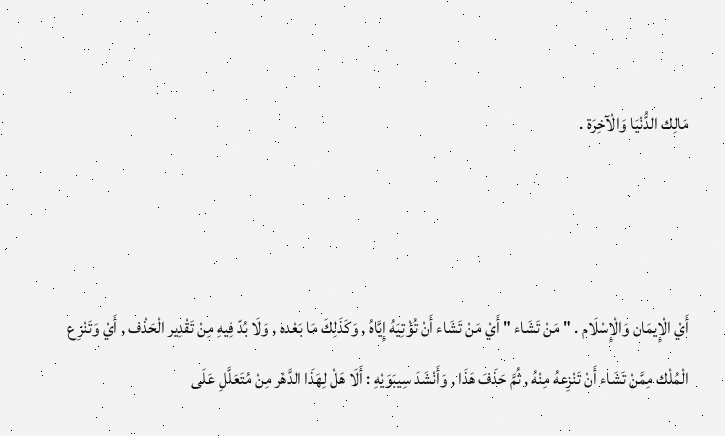مَالِك الدُّنْيَا وَالْآخِرَة .



أَيْ الْإِيمَان وَالْإِسْلَام . " مَنْ تَشَاء " أَيْ مَنْ تَشَاء أَنْ تُؤْتِيَهُ إِيَّاهُ , وَكَذَلِكَ مَا بَعْده , وَلَا بُدّ فِيهِ مِنْ تَقْدِير الْحَذْف , أَيْ وَتَنْزِع الْمُلْك مِمَّنْ تَشَاء أَنْ تَنْزِعهُ مِنْهُ , ثُمَّ حَذَفَ هَذَا , وَأَنْشَدَ سِيبَوَيْهِ : أَلَا هَلْ لِهَذَا الدَّهْر مِنْ مُتَعَلَّلِ عَلَى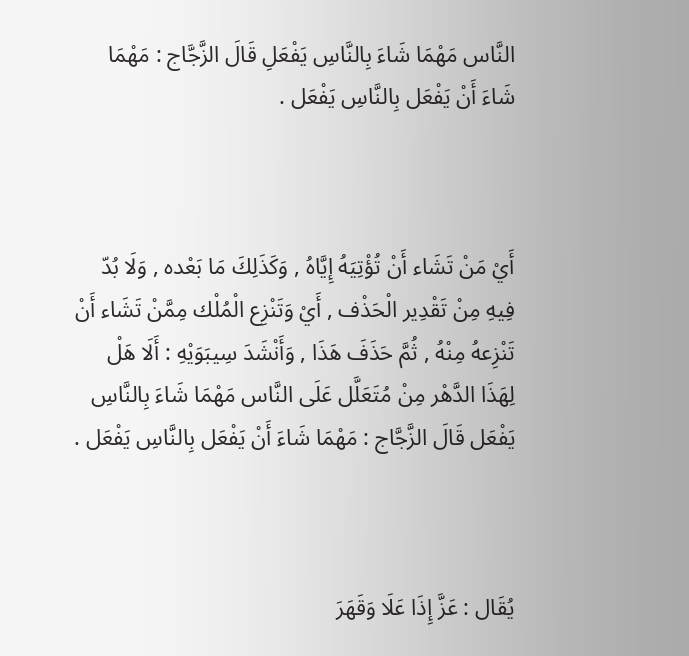النَّاس مَهْمَا شَاءَ بِالنَّاسِ يَفْعَلِ قَالَ الزَّجَّاج : مَهْمَا شَاءَ أَنْ يَفْعَل بِالنَّاسِ يَفْعَل .



أَيْ مَنْ تَشَاء أَنْ تُؤْتِيَهُ إِيَّاهُ , وَكَذَلِكَ مَا بَعْده , وَلَا بُدّ فِيهِ مِنْ تَقْدِير الْحَذْف , أَيْ وَتَنْزِع الْمُلْك مِمَّنْ تَشَاء أَنْ تَنْزِعهُ مِنْهُ , ثُمَّ حَذَفَ هَذَا , وَأَنْشَدَ سِيبَوَيْهِ : أَلَا هَلْ لِهَذَا الدَّهْر مِنْ مُتَعَلَّل عَلَى النَّاس مَهْمَا شَاءَ بِالنَّاسِ يَفْعَل قَالَ الزَّجَّاج : مَهْمَا شَاءَ أَنْ يَفْعَل بِالنَّاسِ يَفْعَل .



يُقَال : عَزَّ إِذَا عَلَا وَقَهَرَ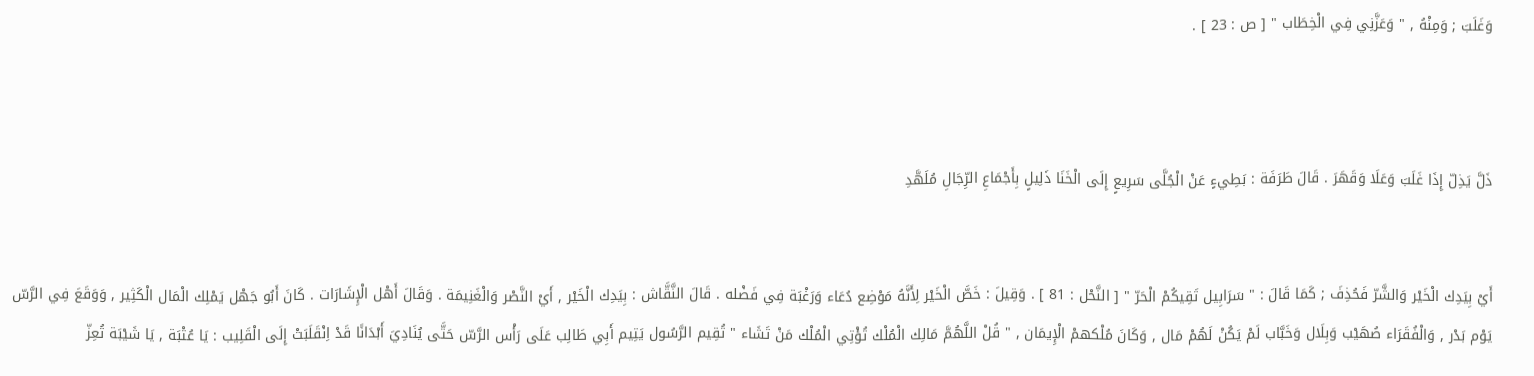وَغَلَبَ ; وَمِنْهُ , " وَعَزَّنِي فِي الْخِطَاب " [ ص : 23 ] .



ذَلَّ يَذِلّ إِذَا غَلَبَ وَعَلَا وَقَهَرَ . قَالَ طَرَفَة : بَطِيءٍ عَنْ الْجُلَّى سَرِيعٍ إِلَى الْخَنَا ذَلِيلٍ بِأَجْمَاعِ الرِّجَالِ مُلَهَّدِ


أَيْ بِيَدِك الْخَيْر وَالشَّرّ فَحُذِفَ ; كَمَا قَالَ : " سَرَابِيل تَقِيكُمْ الْحَرّ " [ النَّحْل : 81 ] . وَقِيلَ : خَصَّ الْخَيْر لِأَنَّهُ مَوْضِع دُعَاء وَرَغْبَة فِي فَضْله . قَالَ النَّقَّاش : بِيَدِك الْخَيْر , أَيْ النَّصْر وَالْغَنِيمَة . وَقَالَ أَهْل الْإِشَارَات . كَانَ أَبُو جَهْل يَمْلِك الْمَال الْكَثِير , وَوَقَعَ فِي الرَّسّ يَوْم بَدْر , وَالْفُقَرَاء صُهَيْب وَبِلَال وَخَبَّاب لَمْ يَكُنْ لَهُمْ مَال , وَكَانَ مُلْكهمْ الْإِيمَان , " قُلْ اللَّهُمَّ مَالِك الْمُلْك تُؤْتِي الْمُلْك مَنْ تَشَاء " تُقِيم الرَّسُول يَتِيم أَبِي طَالِب عَلَى رَأْس الرَّسّ حَتَّى يُنَادِيَ أَبْدَانًا قَدْ اِنْقَلَبَتْ إِلَى الْقَلِيب : يَا عُتْبَة , يَا شَيْبَة تُعِزّ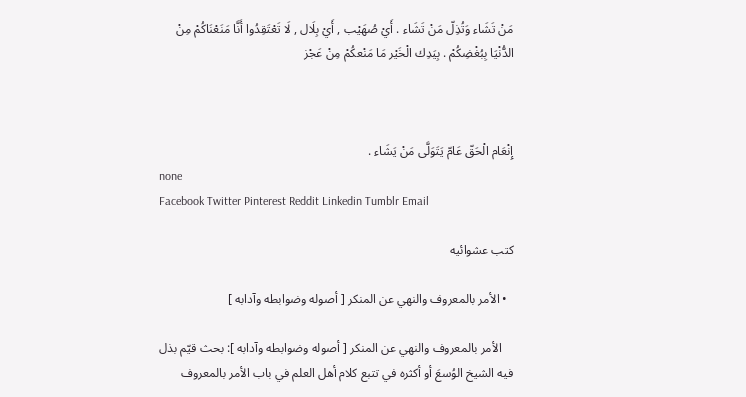مَنْ تَشَاء وَتُذِلّ مَنْ تَشَاء . أَيْ صُهَيْب , أَيْ بِلَال , لَا تَعْتَقِدُوا أَنَّا مَنَعْنَاكُمْ مِنْ الدُّنْيَا بِبُغْضِكُمْ . بِيَدِك الْخَيْر مَا مَنْعكُمْ مِنْ عَجْز



إِنْعَام الْحَقّ عَامّ يَتَوَلَّى مَنْ يَشَاء .
none
Facebook Twitter Pinterest Reddit Linkedin Tumblr Email

كتب عشوائيه

  • الأمر بالمعروف والنهي عن المنكر [ أصوله وضوابطه وآدابه ]

    الأمر بالمعروف والنهي عن المنكر [ أصوله وضوابطه وآدابه ]: بحث قيّم بذل فيه الشيخ الوُسعَ أو أكثره في تتبع كلام أهل العلم في باب الأمر بالمعروف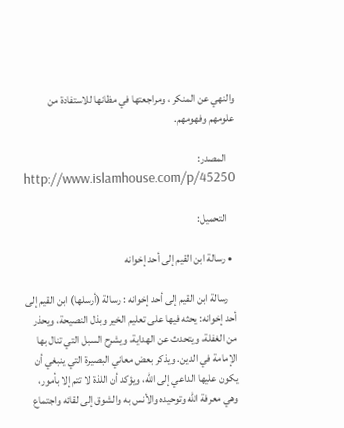والنهي عن المنكر ، ومراجعتها في مظانها للاستفادة من علومهم وفهومهم.

    المصدر: http://www.islamhouse.com/p/45250

    التحميل:

  • رسالة ابن القيم إلى أحد إخوانه

    رسالة ابن القيم إلى أحد إخوانه : رسالة (أرسلها) ابن القيم إلى أحد إخوانه: يحثه فيها على تعليم الخير وبذل النصيحة، ويحذر من الغفلة، ويتحدث عن الهداية، ويشرح السبل التي تنال بها الإمامة في الدين. ويذكر بعض معاني البصيرة التي ينبغي أن يكون عليها الداعي إلى الله، ويؤكد أن اللذة لا تتم إلا بأمور، وهي معرفة الله وتوحيده والأنس به والشوق إلى لقائه واجتماع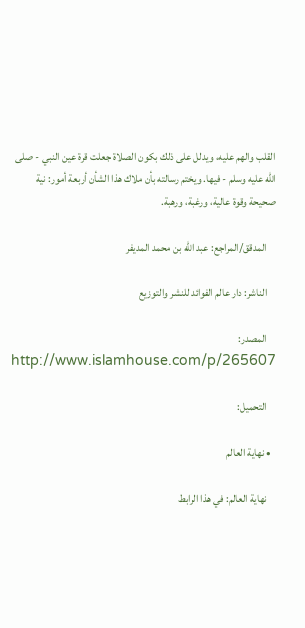القلب والهم عليه، ويدلل على ذلك بكون الصلاة جعلت قرة عين النبي - صلى الله عليه وسلم - فيها. ويختم رسالته بأن ملاك هذا الشأن أربعة أمور: نية صحيحة وقوة عالية، ورغبة، ورهبة.

    المدقق/المراجع: عبد الله بن محمد المديفر

    الناشر: دار عالم الفوائد للنشر والتوزيع

    المصدر: http://www.islamhouse.com/p/265607

    التحميل:

  • نهاية العالم

    نهاية العالم: في هذا الرابط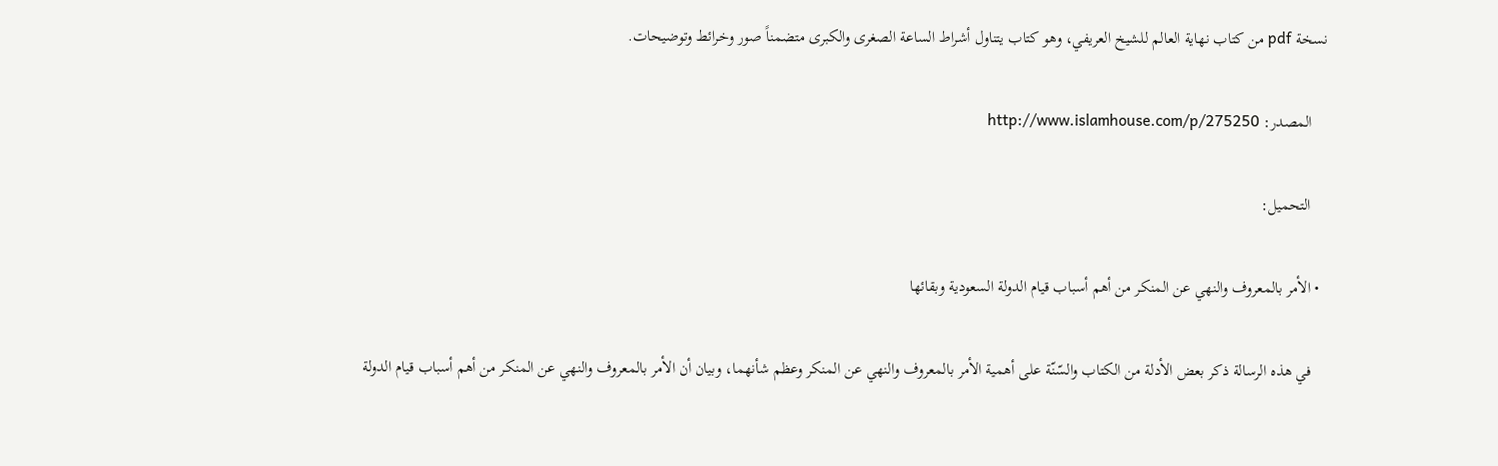نسخة pdf من كتاب نهاية العالم للشيخ العريفي، وهو كتاب يتناول أشراط الساعة الصغرى والكبرى متضمناً صور وخرائط وتوضيحات.

    المصدر: http://www.islamhouse.com/p/275250

    التحميل:

  • الأمر بالمعروف والنهي عن المنكر من أهم أسباب قيام الدولة السعودية وبقائها

    في هذه الرسالة ذكر بعض الأدلة من الكتاب والسّنّة على أهمية الأمر بالمعروف والنهي عن المنكر وعظم شأنهما، وبيان أن الأمر بالمعروف والنهي عن المنكر من أهم أسباب قيام الدولة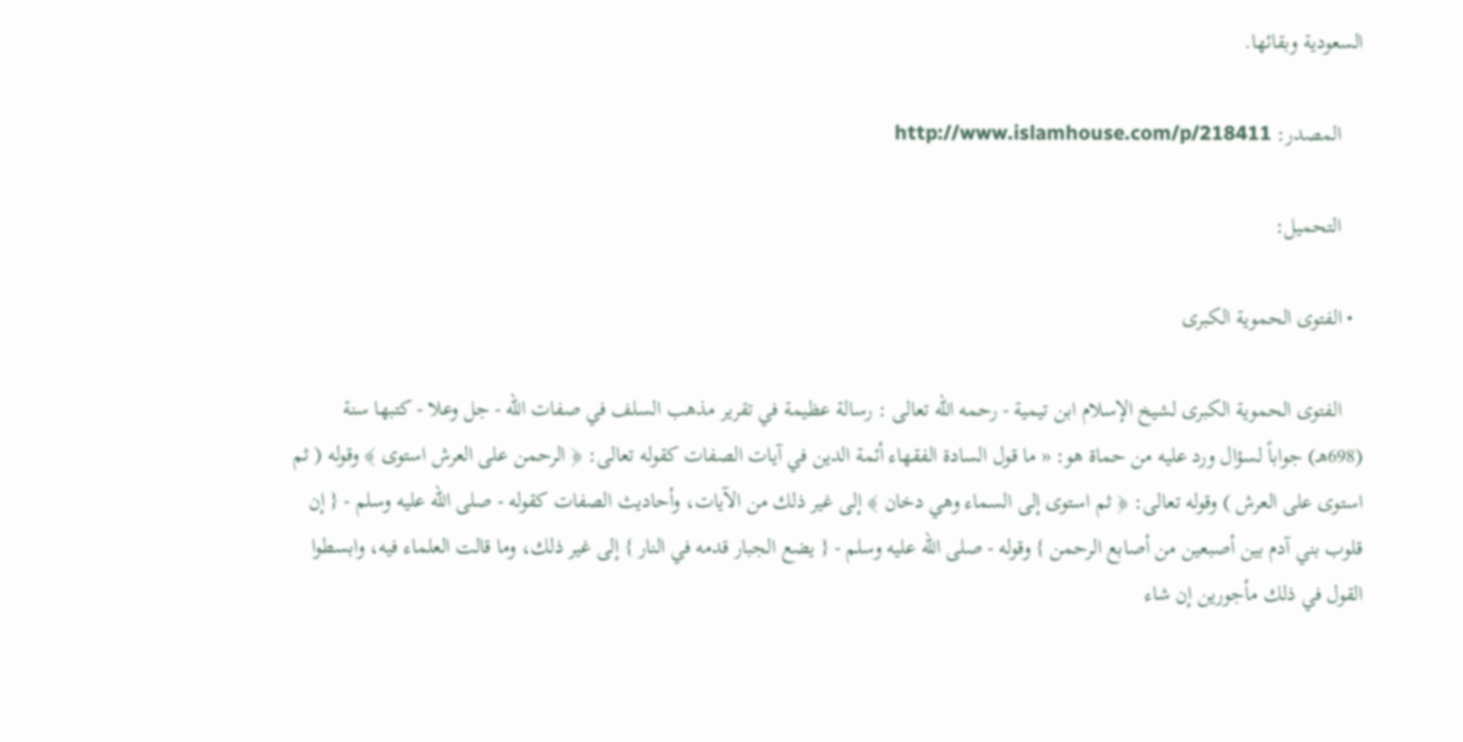السعودية وبقائها.

    المصدر: http://www.islamhouse.com/p/218411

    التحميل:

  • الفتوى الحموية الكبرى

    الفتوى الحموية الكبرى لشيخ الإسلام ابن تيمية - رحمه الله تعالى : رسالة عظيمة في تقرير مذهب السلف في صفات الله - جل وعلا - كتبها سنة (698هـ) جواباً لسؤال ورد عليه من حماة هو: « ما قول السادة الفقهاء أئمة الدين في آيات الصفات كقوله تعالى: ﴿ الرحمن على العرش استوى ﴾ وقوله ( ثم استوى على العرش ) وقوله تعالى: ﴿ ثم استوى إلى السماء وهي دخان ﴾ إلى غير ذلك من الآيات، وأحاديث الصفات كقوله - صلى الله عليه وسلم - { إن قلوب بني آدم بين أصبعين من أصابع الرحمن } وقوله - صلى الله عليه وسلم - { يضع الجبار قدمه في النار } إلى غير ذلك، وما قالت العلماء فيه، وابسطوا القول في ذلك مأجورين إن شاء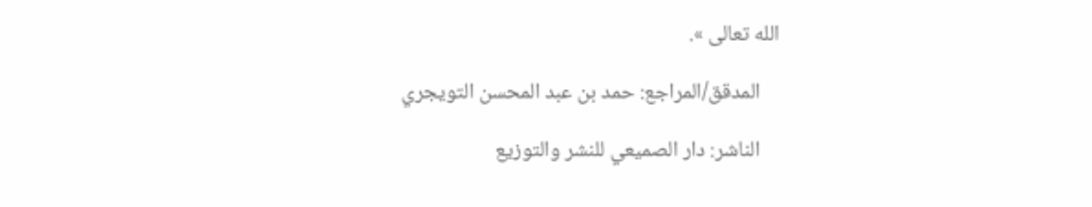الله تعالى ».

    المدقق/المراجع: حمد بن عبد المحسن التويجري

    الناشر: دار الصميعي للنشر والتوزيع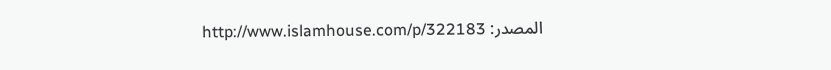المصدر: http://www.islamhouse.com/p/322183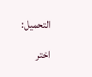التحميل:

اختر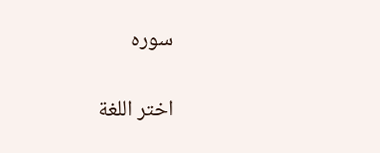سوره

اختر اللغة